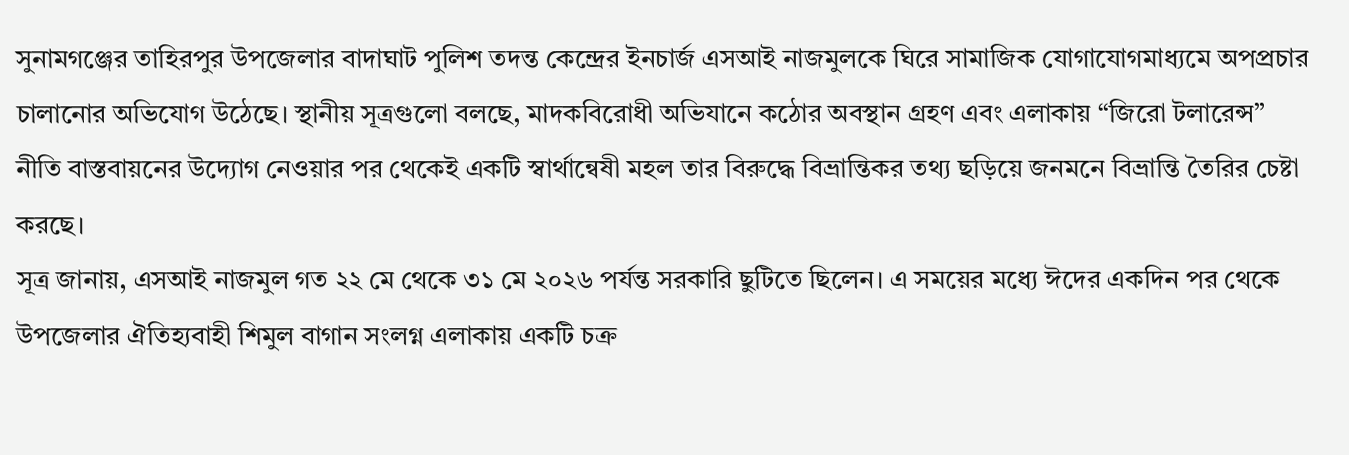সুনামগঞ্জের তাহিরপুর উপজেলার বাদাঘাট পুলিশ তদন্ত কেন্দ্রের ইনচার্জ এসআই নাজমুলকে ঘিরে সামাজিক যোগাযোগমাধ্যমে অপপ্রচার চালানোর অভিযোগ উঠেছে। স্থানীয় সূত্রগুলো বলছে, মাদকবিরোধী অভিযানে কঠোর অবস্থান গ্রহণ এবং এলাকায় “জিরো টলারেন্স” নীতি বাস্তবায়নের উদ্যোগ নেওয়ার পর থেকেই একটি স্বার্থান্বেষী মহল তার বিরুদ্ধে বিভ্রান্তিকর তথ্য ছড়িয়ে জনমনে বিভ্রান্তি তৈরির চেষ্টা করছে।
সূত্র জানায়, এসআই নাজমুল গত ২২ মে থেকে ৩১ মে ২০২৬ পর্যন্ত সরকারি ছুটিতে ছিলেন। এ সময়ের মধ্যে ঈদের একদিন পর থেকে উপজেলার ঐতিহ্যবাহী শিমুল বাগান সংলগ্ন এলাকায় একটি চক্র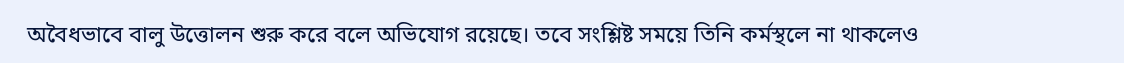অবৈধভাবে বালু উত্তোলন শুরু করে বলে অভিযোগ রয়েছে। তবে সংশ্লিষ্ট সময়ে তিনি কর্মস্থলে না থাকলেও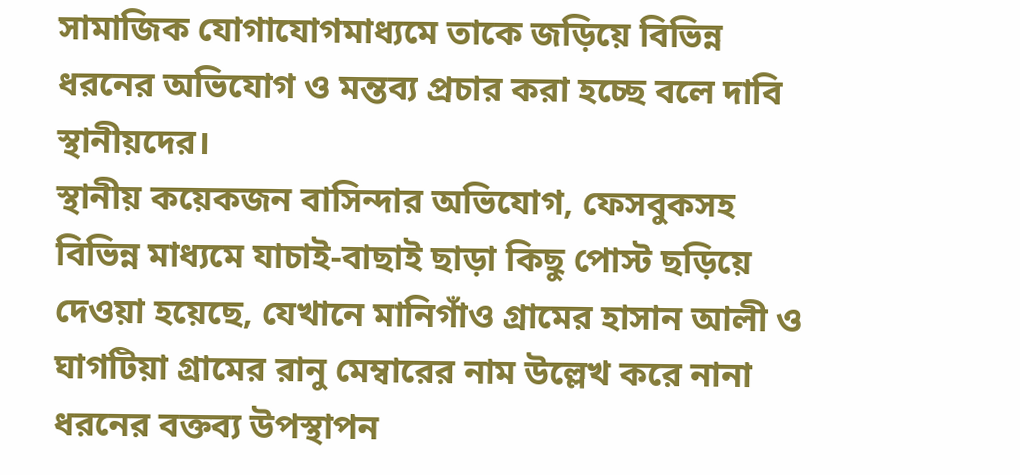সামাজিক যোগাযোগমাধ্যমে তাকে জড়িয়ে বিভিন্ন ধরনের অভিযোগ ও মন্তব্য প্রচার করা হচ্ছে বলে দাবি স্থানীয়দের।
স্থানীয় কয়েকজন বাসিন্দার অভিযোগ, ফেসবুকসহ বিভিন্ন মাধ্যমে যাচাই-বাছাই ছাড়া কিছু পোস্ট ছড়িয়ে দেওয়া হয়েছে, যেখানে মানিগাঁও গ্রামের হাসান আলী ও ঘাগটিয়া গ্রামের রানু মেম্বারের নাম উল্লেখ করে নানা ধরনের বক্তব্য উপস্থাপন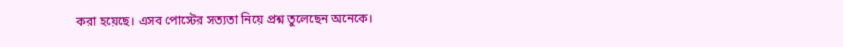করা হয়েছে। এসব পোস্টের সত্যতা নিয়ে প্রশ্ন তুলেছেন অনেকে।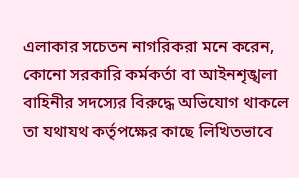এলাকার সচেতন নাগরিকরা মনে করেন, কোনো সরকারি কর্মকর্তা বা আইনশৃঙ্খলা বাহিনীর সদস্যের বিরুদ্ধে অভিযোগ থাকলে তা যথাযথ কর্তৃপক্ষের কাছে লিখিতভাবে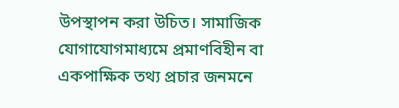উপস্থাপন করা উচিত। সামাজিক যোগাযোগমাধ্যমে প্রমাণবিহীন বা একপাক্ষিক তথ্য প্রচার জনমনে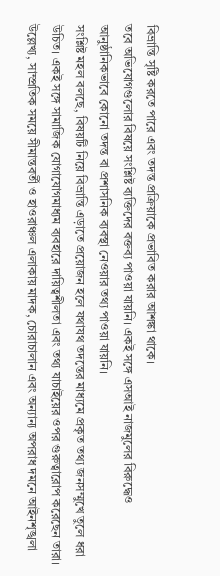বিভ্রান্তি সৃষ্টি করতে পারে এবং তদন্ত প্রক্রিয়াকে প্রভাবিত করার আশঙ্কা থাকে।
তবে অভিযোগগুলোর বিষয়ে সংশ্লিষ্ট ব্যক্তিদের বক্তব্য পাওয়া যায়নি। একই সঙ্গে এসআই নাজমুলের বিরুদ্ধেও আনুষ্ঠানিকভাবে কোনো তদন্ত বা প্রশাসনিক ব্যবস্থা নেওয়ার তথ্য পাওয়া যায়নি।
সংশ্লিষ্ট মহল বলছে, বিষয়টি নিয়ে বিভ্রান্তি এড়াতে প্রয়োজন হলে যথাযথ তদন্তের মাধ্যমে প্রকৃত তথ্য জনসম্মুখে তুলে ধরা উচিত। একই সঙ্গে সামাজিক যোগাযোগমাধ্যম ব্যবহারে দায়িত্বশীলতা এবং তথ্য যাচাইয়ের ওপর গুরুত্বারোপ করেছেন তারা।
উল্লেখ্য, সাম্প্রতিক সময়ে সীমান্তবর্তী ও হাওরাঞ্চল এলাকায় মাদক, চোরাচালান এবং অন্যান্য অপরাধ দমনে আইনশৃঙ্খলা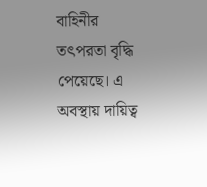বাহিনীর তৎপরতা বৃদ্ধি পেয়েছে। এ অবস্থায় দায়িত্ব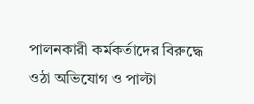পালনকারী কর্মকর্তাদের বিরুদ্ধে ওঠা অভিযোগ ও পাল্টা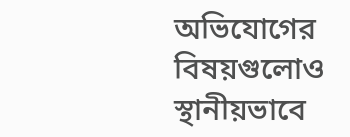অভিযোগের বিষয়গুলোও স্থানীয়ভাবে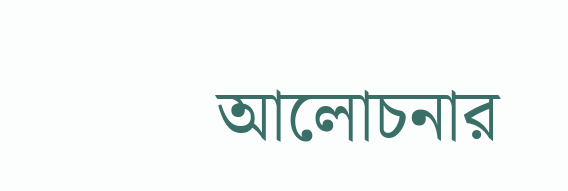আলোচনার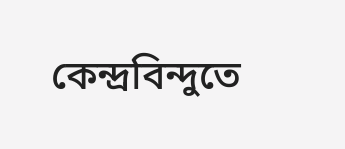কেন্দ্রবিন্দুতে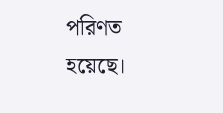পরিণত হয়েছে।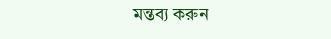মন্তব্য করুন